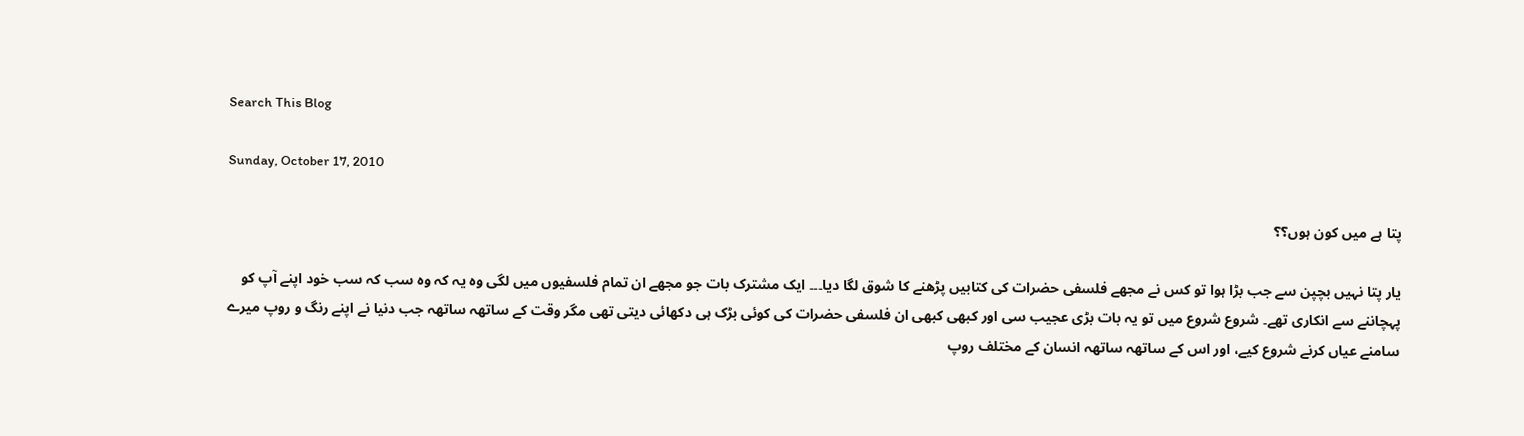Search This Blog

Sunday, October 17, 2010

پتا ہے میں کون ہوں؟؟

یار پتا نہیں بچپن سے جب بڑا ہوا تو کس نے مجھے فلسفی حضرات کی کتابیں پڑھنے کا شوق لگا دیا۔۔۔ ایک مشترک بات جو مجھے ان تمام فلسفیوں میں لگی وہ یہ کہ وہ سب کہ سب خود اپنے آپ کو پہچاننے سے انکاری تھے۔ شروع شروع میں تو یہ بات بڑی عجیب سی اور کبھی کبھی ان فلسفی حضرات کی کوئی بڑک ہی دکھائی دیتی تھی مگر وقت کے ساتھہ ساتھہ جب دنیا نے اپنے رنگ و روپ میرے سامنے عیاں کرنے شروع کیے، اور اس کے ساتھہ ساتھہ انسان کے مختلف روپ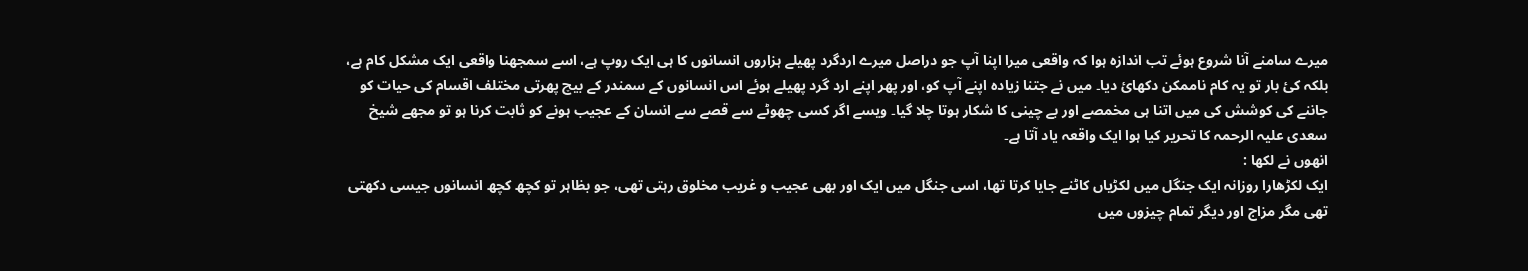میرے سامنے آنا شروع ہوئے تب اندازہ ہوا کہ واقعی میرا اپنا آپ جو دراصل میرے اردگرد پھیلے ہزاروں انسانوں کا ہی ایک روپ ہے، اسے سمجھنا واقعی ایک مشکل کام ہے، بلکہ کئ بار تو یہ کام ناممکن دکھائ دیا۔ میں نے جتنا زیادہ اپنے آپ کو، اور پھر اپنے ارد گرد پھیلے ہوئے اس انسانوں کے سمندر کے بیچ پھرتی مختلف اقسام کی حیات کو جاننے کی کوشش کی میں اتنا ہی مخمصے اور بے چینی کا شکار ہوتا چلا گیا۔ ویسے اگر کسی چھوٹے سے قصے سے انسان کے عجیب ہونے کو ثابت کرنا ہو تو مجھے شیخ سعدی علیہ الرحمہ کا تحریر کیا ہوا ایک واقعہ یاد آتا ہے۔
انھوں نے لکھا :
ایک لکڑھارا روزانہ ایک جنگل میں لکڑیاں کاٹنے جایا کرتا تھا، اسی جنگل میں ایک اور بھی عجیب و غریب مخلوق رہتی تھی، جو بظاہر تو کچھ کچھ انسانوں جیسی دکھتی تھی مگر مزاج اور دیگر تمام چیزوں میں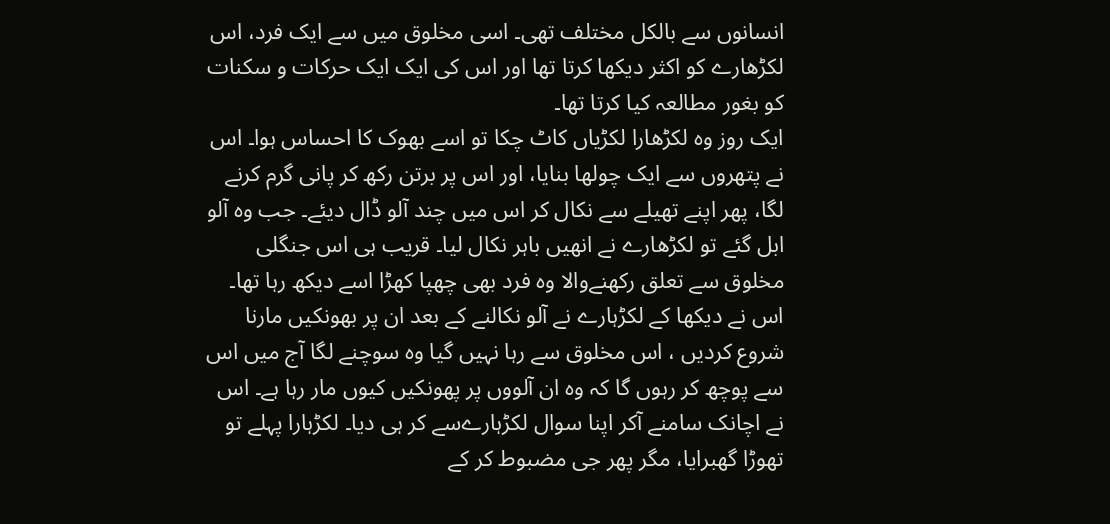انسانوں سے بالکل مختلف تھی۔ اسی مخلوق میں سے ایک فرد، اس لکڑھارے کو اکثر دیکھا کرتا تھا اور اس کی ایک ایک حرکات و سکنات کو بغور مطالعہ کیا کرتا تھا۔
ایک روز وہ لکڑھارا لکڑیاں کاٹ چکا تو اسے بھوک کا احساس ہوا۔ اس نے پتھروں سے ایک چولھا بنایا، اور اس پر برتن رکھ کر پانی گرم کرنے لگا، پھر اپنے تھیلے سے نکال کر اس میں چند آلو ڈال دیئے۔ جب وہ آلو ابل گئے تو لکڑھارے نے انھیں باہر نکال لیا۔ قریب ہی اس جنگلی مخلوق سے تعلق رکھنےوالا وہ فرد بھی چھپا کھڑا اسے دیکھ رہا تھا۔ اس نے دیکھا کے لکڑہارے نے آلو نکالنے کے بعد ان پر بھونکیں مارنا شروع کردیں ، اس مخلوق سے رہا نہیں گیا وہ سوچنے لگا آج میں اس سے پوچھ کر رہوں گا کہ وہ ان آلووں پر پھونکیں کیوں مار رہا ہے۔ اس نے اچانک سامنے آکر اپنا سوال لکڑہارےسے کر ہی دیا۔ لکڑہارا پہلے تو تھوڑا گھبرایا، مگر پھر جی مضبوط کر کے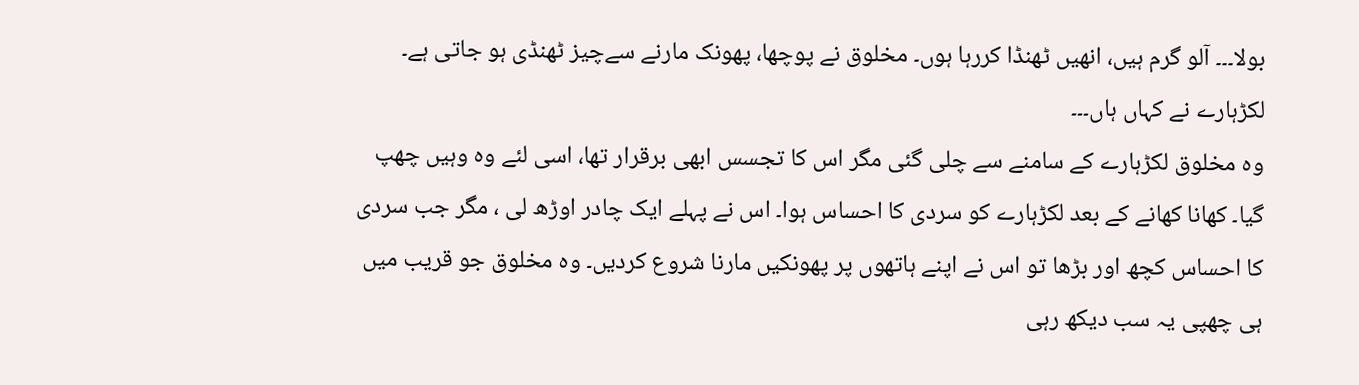بولا۔۔۔ آلو گرم ہیں، انھیں ٹھنڈا کررہا ہوں۔ مخلوق نے پوچھا، پھونک مارنے سےچیز ٹھنڈی ہو جاتی ہے۔ لکڑہارے نے کہاں ہاں۔۔۔
وہ مخلوق لکڑہارے کے سامنے سے چلی گئی مگر اس کا تجسس ابھی برقرار تھا، اسی لئے وہ وہیں چھپ گیا۔ کھانا کھانے کے بعد لکڑہارے کو سردی کا احساس ہوا۔ اس نے پہلے ایک چادر اوڑھ لی ، مگر جب سردی کا احساس کچھ اور بڑھا تو اس نے اپنے ہاتھوں پر پھونکیں مارنا شروع کردیں۔ وہ مخلوق جو قریب میں ہی چھپی یہ سب دیکھ رہی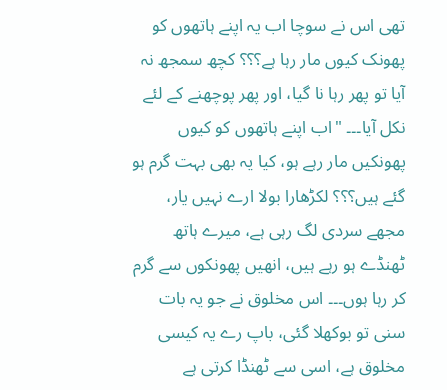تھی اس نے سوچا اب یہ اپنے ہاتھوں کو پھونک کیوں مار رہا ہے؟؟؟ کچھ سمجھ نہ آیا تو پھر رہا نا گیا، اور پھر پوچھنے کے لئے نکل آیا۔۔۔ "اب اپنے ہاتھوں کو کیوں پھونکیں مار رہے ہو، کیا یہ بھی بہت گرم ہو گئے ہیں؟؟؟ لکڑھارا بولا ارے نہیں یار، مجھے سردی لگ رہی ہے، میرے ہاتھ ٹھنڈے ہو رہے ہیں، انھیں پھونکوں سے گرم کر رہا ہوں۔۔۔ اس مخلوق نے جو یہ بات سنی تو بوکھلا گئی، باپ رے یہ کیسی مخلوق ہے، اسی سے ٹھنڈا کرتی ہے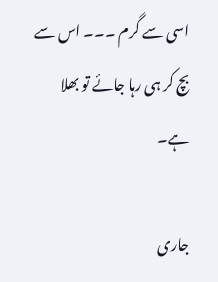اسی سے گرم ۔۔۔ اس سے بچ کر ہی رہا جائے تو بھلا ہے۔

جاری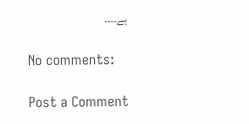ہے۔۔۔۔

No comments:

Post a Comment